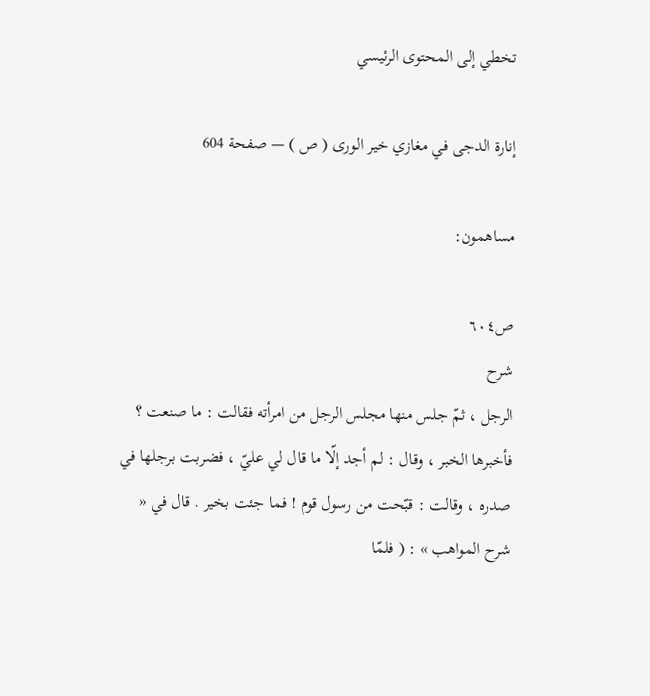تخطي إلى المحتوى الرئيسي

إنارة الدجى في مغازي خير الورى ( ص ) — صفحة 604

مساهمون:

ص٦٠٤
شرح
الرجل ، ثمّ جلس منها مجلس الرجل من امرأته فقالت : ما صنعت ؟ فأخبرها الخبر ، وقال : لم أجد إلّا ما قال لي عليّ ، فضربت برجلها في صدره ، وقالت : قبّحت من رسول قوم ! فما جئت بخير . قال في « شرح المواهب » : ( فلمّا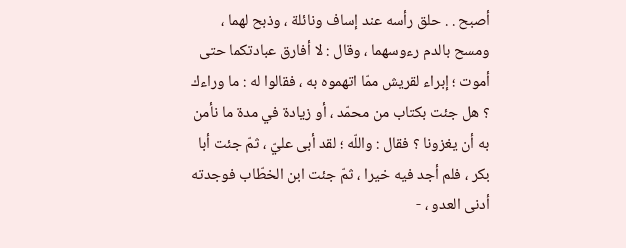أصبح . . حلق رأسه عند إساف ونائلة ، وذبح لهما ، ومسح بالدم رءوسهما ، وقال : لا أفارق عبادتكما حتى أموت ؛ إبراء لقريش ممّا اتهموه به ، فقالوا له : ما وراءك ؟ هل جئت بكتاب من محمّد ، أو زيادة في مدة ما نأمن به أن يغزونا ؟ فقال : واللّه ؛ لقد أبى عليّ ، ثمّ جئت أبا بكر ، فلم أجد فيه خيرا ، ثمّ جئت ابن الخطّاب فوجدته أدنى العدو ، -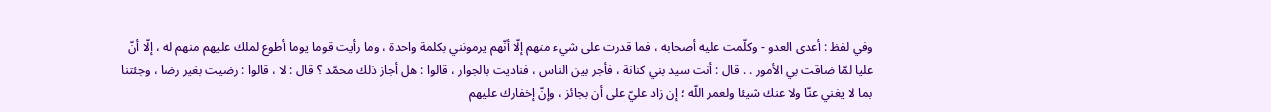وفي لفظ : أعدى العدو - وكلّمت عليه أصحابه ، فما قدرت على شيء منهم إلّا أنّهم يرمونني بكلمة واحدة ، وما رأيت قوما يوما أطوع لملك عليهم منهم له ، إلّا أنّ عليا لمّا ضاقت بي الأمور . . قال : أنت سيد بني كنانة ، فأجر بين الناس ، فناديت بالجوار ، قالوا : هل أجاز ذلك محمّد ؟ قال : لا ، قالوا : رضيت بغير رضا ، وجئتنا بما لا يغني عنّا ولا عنك شيئا ولعمر اللّه ؛ إن زاد عليّ على أن بجائز ، وإنّ إخفارك عليهم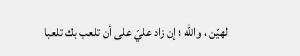لهيّن ، واللّه ؛ إن زاد عليّ على أن تلعب بك تلعبا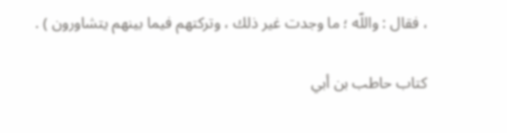، فقال : واللّه ؛ ما وجدت غير ذلك ، وتركتهم فيما بينهم يتشاورون ) .

كتاب حاطب بن أبي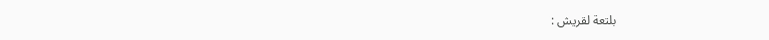بلتعة لقريش :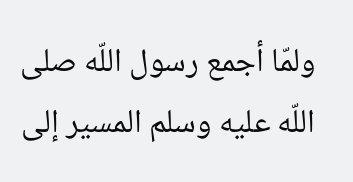ولمّا أجمع رسول اللّه صلى اللّه عليه وسلم المسير إلى